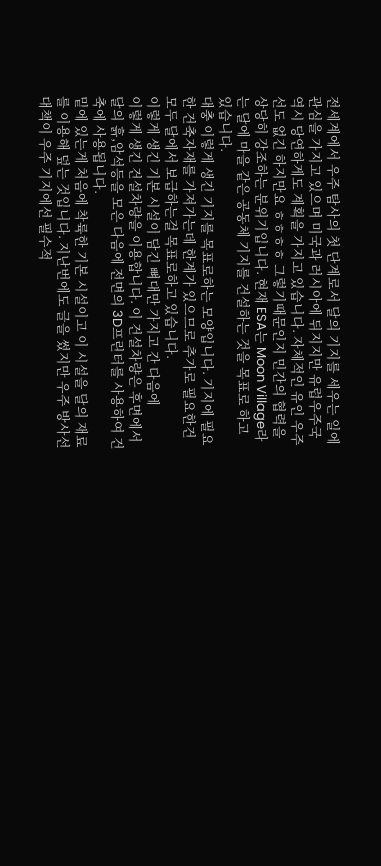전세계에서 우주 탐사의 첫 단계로서 달의 기지를 세우는 일에 관심을 가지고 있으며 미국과 러시아에 뒤지지만 유럽우주국 역시 당연하게도 계획을 가지고 있습니다. 자체적인 유인 우주선도 없긴 하지만요 ㅎㅎㅎㅎ 그렇기때문인지 민간의 협력을 상당히 강조하는 분위기입니다. 현재 ESA는 Moon Village라는 달에 마을 같은 공동체 기지를 건설하는 것을 목표로 하고 있습니다.
대충 이렇게 생긴 기지를 목표로하는 모양입니다. 기지에 필요한 건축자재를 가져가는데 한계가 있으므로 추가로 필요한건 모두 달에서 보급하는걸 목표로하고 있습니다.
이렇게 생긴 기본 시설이 담긴 뼈대만 가지고 간 다음에
이렇게 생긴 건설차량을 이용합니다. 이 건설차량은 후면에서 달의 흙,암석등을 모은 다음에 전면의 3D프린터를 사용하여 건축에 사용됩니다.
밑에 있는게 처음에 착륙한 기본 시설이고 이 시설을 달의 재료를 이용해 덮는 것입니다. 지난번에도 글을 썼지만 우주 방사선 대책이 우주 기지에선 필수적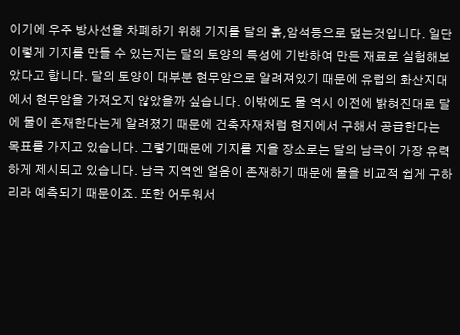이기에 우주 방사선을 차폐하기 위해 기지를 달의 흙,암석등으로 덮는것입니다. 일단 이렇게 기지를 만들 수 있는지는 달의 토양의 특성에 기반하여 만든 재료로 실험해보았다고 합니다. 달의 토양이 대부분 현무암으로 알려져있기 때문에 유럽의 화산지대에서 현무암을 가져오지 않았을까 싶습니다. 이밖에도 물 역시 이전에 밝혀진대로 달에 물이 존재한다는게 알려졌기 때문에 건축자재처럼 현지에서 구해서 공급한다는 목표를 가지고 있습니다. 그렇기때문에 기지를 지을 장소로는 달의 남극이 가장 유력하게 제시되고 있습니다. 남극 지역엔 얼음이 존재하기 때문에 물을 비교적 쉽게 구하리라 예측되기 때문이죠. 또한 어두워서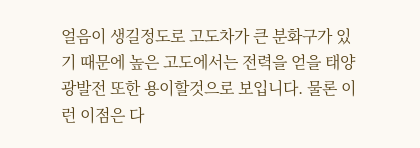얼음이 생길정도로 고도차가 큰 분화구가 있기 때문에 높은 고도에서는 전력을 얻을 태양광발전 또한 용이할것으로 보입니다. 물론 이런 이점은 다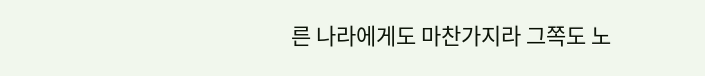른 나라에게도 마찬가지라 그쪽도 노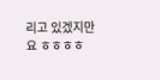리고 있겠지만요 ㅎㅎㅎㅎ